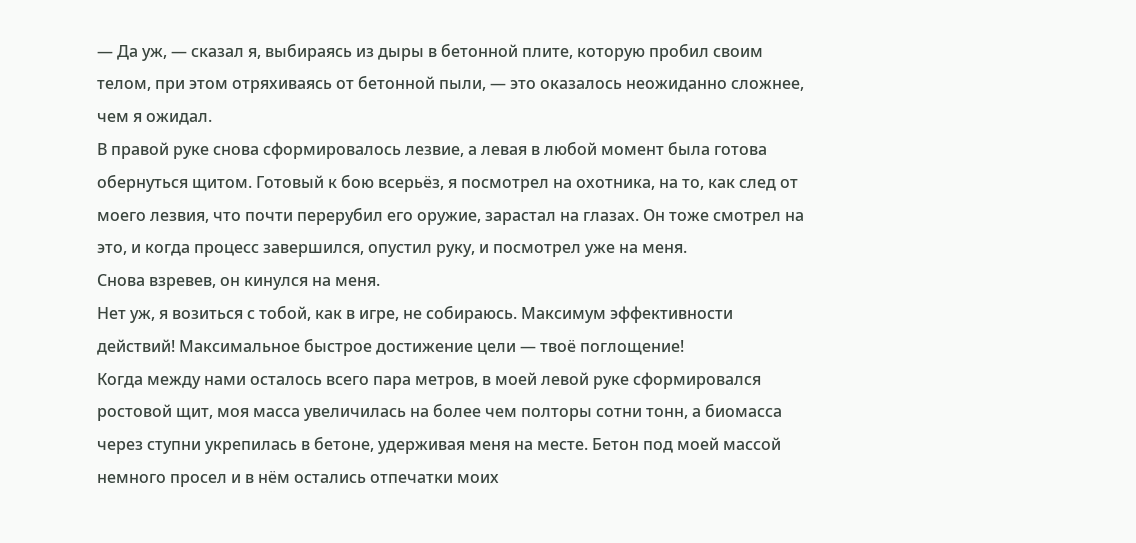— Да уж, — сказал я, выбираясь из дыры в бетонной плите, которую пробил своим телом, при этом отряхиваясь от бетонной пыли, — это оказалось неожиданно сложнее, чем я ожидал.
В правой руке снова сформировалось лезвие, а левая в любой момент была готова обернуться щитом. Готовый к бою всерьёз, я посмотрел на охотника, на то, как след от моего лезвия, что почти перерубил его оружие, зарастал на глазах. Он тоже смотрел на это, и когда процесс завершился, опустил руку, и посмотрел уже на меня.
Снова взревев, он кинулся на меня.
Нет уж, я возиться с тобой, как в игре, не собираюсь. Максимум эффективности действий! Максимальное быстрое достижение цели — твоё поглощение!
Когда между нами осталось всего пара метров, в моей левой руке сформировался ростовой щит, моя масса увеличилась на более чем полторы сотни тонн, а биомасса через ступни укрепилась в бетоне, удерживая меня на месте. Бетон под моей массой немного просел и в нём остались отпечатки моих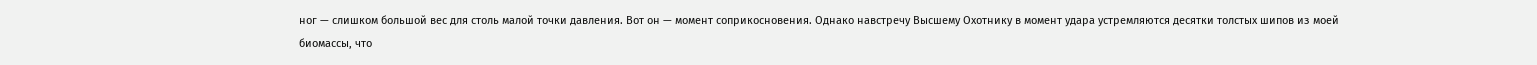ног — слишком большой вес для столь малой точки давления. Вот он — момент соприкосновения. Однако навстречу Высшему Охотнику в момент удара устремляются десятки толстых шипов из моей биомассы, что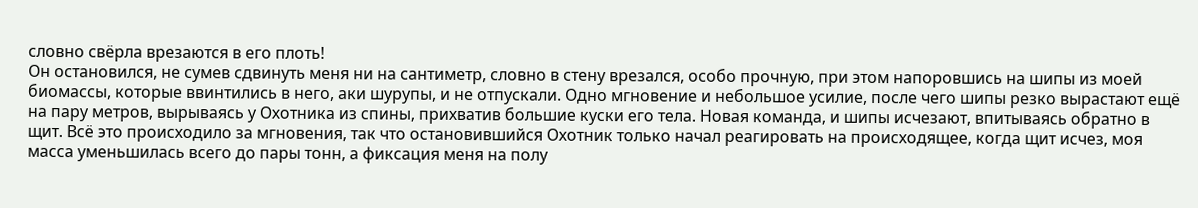словно свёрла врезаются в его плоть!
Он остановился, не сумев сдвинуть меня ни на сантиметр, словно в стену врезался, особо прочную, при этом напоровшись на шипы из моей биомассы, которые ввинтились в него, аки шурупы, и не отпускали. Одно мгновение и небольшое усилие, после чего шипы резко вырастают ещё на пару метров, вырываясь у Охотника из спины, прихватив большие куски его тела. Новая команда, и шипы исчезают, впитываясь обратно в щит. Всё это происходило за мгновения, так что остановившийся Охотник только начал реагировать на происходящее, когда щит исчез, моя масса уменьшилась всего до пары тонн, а фиксация меня на полу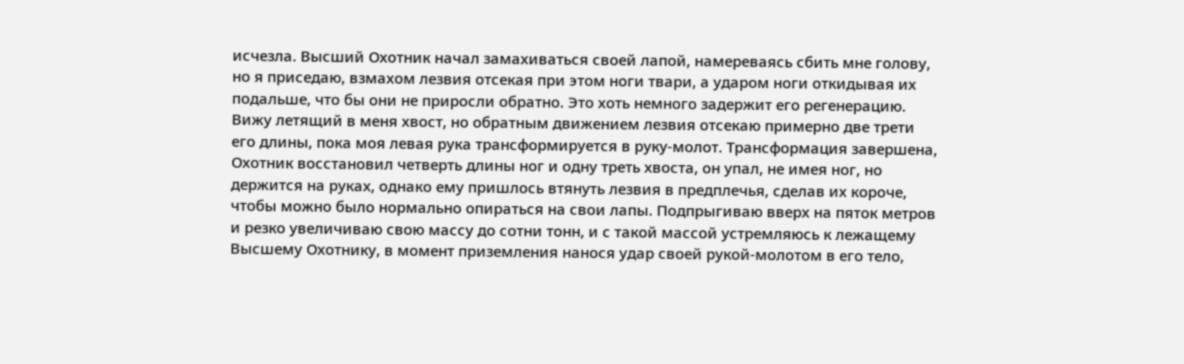исчезла. Высший Охотник начал замахиваться своей лапой, намереваясь сбить мне голову, но я приседаю, взмахом лезвия отсекая при этом ноги твари, а ударом ноги откидывая их подальше, что бы они не приросли обратно. Это хоть немного задержит его регенерацию. Вижу летящий в меня хвост, но обратным движением лезвия отсекаю примерно две трети его длины, пока моя левая рука трансформируется в руку-молот. Трансформация завершена, Охотник восстановил четверть длины ног и одну треть хвоста, он упал, не имея ног, но держится на руках, однако ему пришлось втянуть лезвия в предплечья, сделав их короче, чтобы можно было нормально опираться на свои лапы. Подпрыгиваю вверх на пяток метров и резко увеличиваю свою массу до сотни тонн, и с такой массой устремляюсь к лежащему Высшему Охотнику, в момент приземления нанося удар своей рукой-молотом в его тело,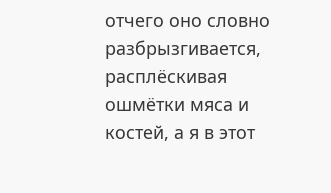отчего оно словно разбрызгивается, расплёскивая ошмётки мяса и костей, а я в этот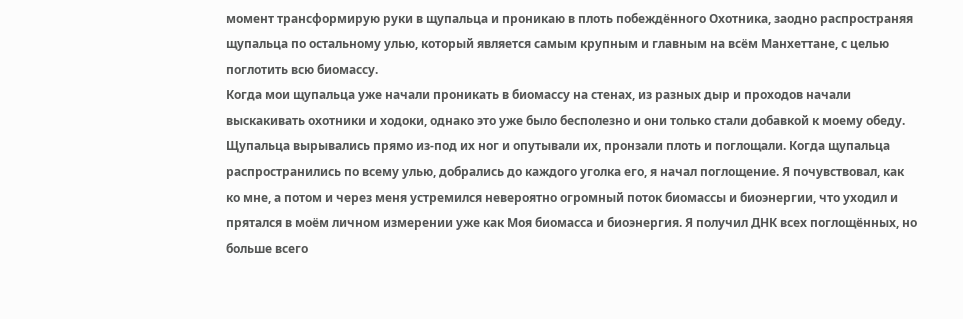момент трансформирую руки в щупальца и проникаю в плоть побеждённого Охотника, заодно распространяя щупальца по остальному улью, который является самым крупным и главным на всём Манхеттане, с целью поглотить всю биомассу.
Когда мои щупальца уже начали проникать в биомассу на стенах, из разных дыр и проходов начали выскакивать охотники и ходоки, однако это уже было бесполезно и они только стали добавкой к моему обеду. Щупальца вырывались прямо из-под их ног и опутывали их, пронзали плоть и поглощали. Когда щупальца распространились по всему улью, добрались до каждого уголка его, я начал поглощение. Я почувствовал, как ко мне, а потом и через меня устремился невероятно огромный поток биомассы и биоэнергии, что уходил и прятался в моём личном измерении уже как Моя биомасса и биоэнергия. Я получил ДНК всех поглощённых, но больше всего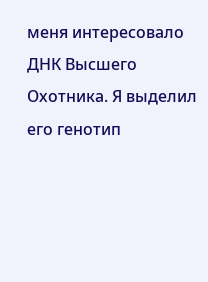меня интересовало ДНК Высшего Охотника. Я выделил его генотип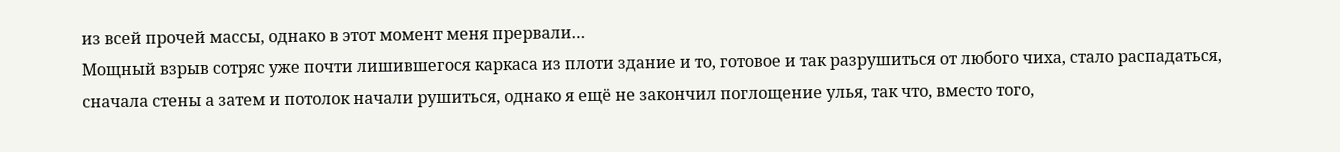из всей прочей массы, однако в этот момент меня прервали…
Мощный взрыв сотряс уже почти лишившегося каркаса из плоти здание и то, готовое и так разрушиться от любого чиха, стало распадаться, сначала стены а затем и потолок начали рушиться, однако я ещё не закончил поглощение улья, так что, вместо того,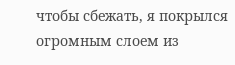чтобы сбежать, я покрылся огромным слоем из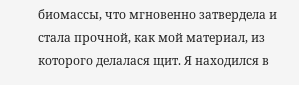биомассы, что мгновенно затвердела и стала прочной, как мой материал, из которого делалася щит. Я находился в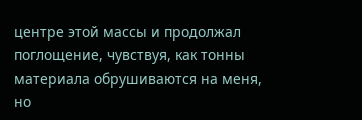центре этой массы и продолжал поглощение, чувствуя, как тонны материала обрушиваются на меня, но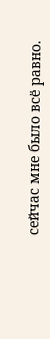сейчас мне было всё равно.